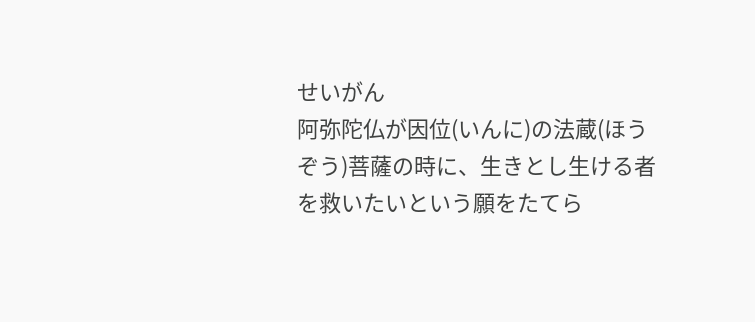せいがん
阿弥陀仏が因位(いんに)の法蔵(ほうぞう)菩薩の時に、生きとし生ける者を救いたいという願をたてら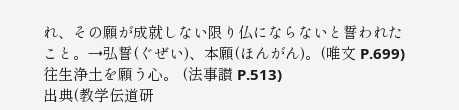れ、その願が成就しない限り仏にならないと誓われたこと。→弘誓(ぐぜい)、本願(ほんがん)。(唯文 P.699)
往生浄土を願う心。 (法事讃 P.513)
出典(教学伝道研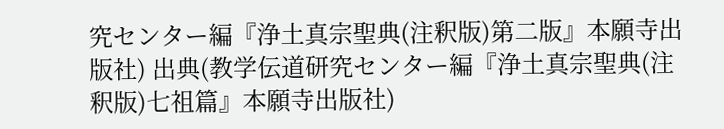究センター編『浄土真宗聖典(注釈版)第二版』本願寺出版社) 出典(教学伝道研究センター編『浄土真宗聖典(注釈版)七祖篇』本願寺出版社)